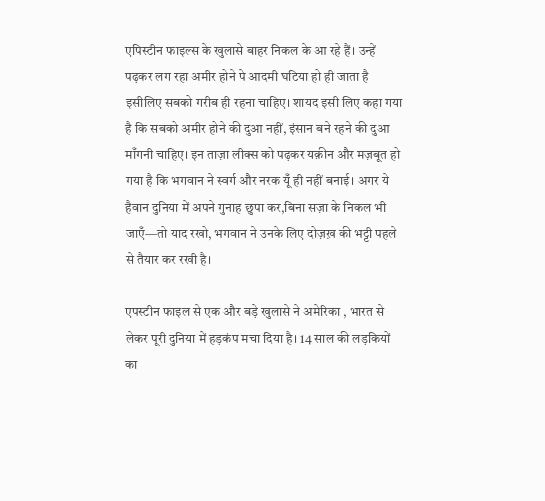एपिस्टीन फाइल्स के खुलासे बाहर निकल के आ रहे हैं। उन्हें पढ़कर लग रहा अमीर होने पे आदमी घटिया हो ही जाता है इसीलिए सबको गरीब ही रहना चाहिए। शायद इसी लिए कहा गया है कि सबको अमीर होने की दुआ नहीं, इंसान बने रहने की दुआ माँगनी चाहिए। इन ताज़ा लीक्स को पढ़कर यक़ीन और मज़बूत हो गया है कि भगवान ने स्वर्ग और नरक यूँ ही नहीं बनाई। अगर ये हैवान दुनिया में अपने गुनाह छुपा कर,बिना सज़ा के निकल भी जाएँ—तो याद रखो, भगवान ने उनके लिए दोज़ख़ की भट्टी पहले से तैयार कर रखी है।

एपस्टीन फाइल से एक और बड़े खुलासे ने अमेरिका , भारत से लेकर पूरी दुनिया में हड़कंप मचा दिया है। 14 साल की लड़कियों का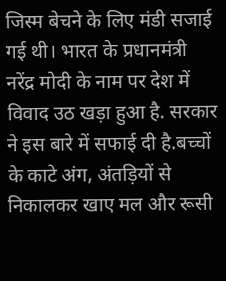जिस्म बेचने के लिए मंडी सजाई गई थी। भारत के प्रधानमंत्री नरेंद्र मोदी के नाम पर देश में विवाद उठ खड़ा हुआ है. सरकार ने इस बारे में सफाई दी है.बच्चों के काटे अंग, अंतड़ियों से निकालकर खाए मल और रूसी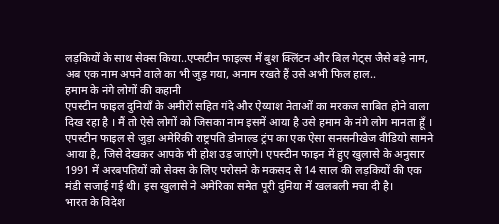लड़कियों के साथ सेक्स किया..एप्सटीन फाइल्स में बुश क्लिंटन और बिल गेट्स जैसे बड़े नाम, अब एक नाम अपने वाले का भी जुड़ गया, अनाम रखते हैं उसे अभी फिल हाल..
हमाम के नंगे लोगों की कहानी
एपस्टीन फाइल दुनियाँ के अमीरों सहित गंदे और ऐय्याश नेताओं का मरकज साबित होने वाला दिख रहा है । मैं तो ऐसे लोगों को जिसका नाम इसमें आया है उसे हमाम के नंगे लोग मानता हूँ । एपस्टीन फाइल से जुड़ा अमेरिकी राष्ट्रपति डोनाल्ड ट्रंप का एक ऐसा सनसनीखेज वीडियो सामने आया है, जिसे देखकर आपके भी होश उड़ जाएंगे। एपस्टीन फाइन में हुए खुलासे के अनुसार 1991 में अरबपतियों को सेक्स के लिए परोसने के मकसद से 14 साल की लड़कियों की एक मंडी सजाई गई थी। इस खुलासे ने अमेरिका समेत पूरी दुनिया में खलबली मचा दी है।
भारत के विदेश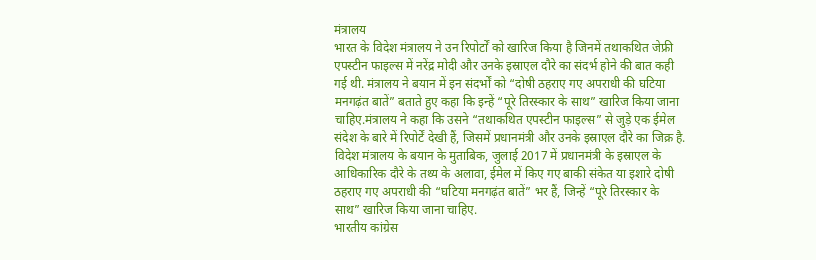मंत्रालय
भारत के विदेश मंत्रालय ने उन रिपोर्टों को खारिज किया है जिनमें तथाकथित जेफ्री एपस्टीन फाइल्स में नरेंद्र मोदी और उनके इस्राएल दौरे का संदर्भ होने की बात कही गई थी. मंत्रालय ने बयान में इन संदर्भों को “दोषी ठहराए गए अपराधी की घटिया मनगढ़ंत बातें” बताते हुए कहा कि इन्हें “पूरे तिरस्कार के साथ” खारिज किया जाना चाहिए.मंत्रालय ने कहा कि उसने “तथाकथित एपस्टीन फाइल्स” से जुड़े एक ईमेल संदेश के बारे में रिपोर्टें देखी हैं, जिसमें प्रधानमंत्री और उनके इस्राएल दौरे का जिक्र है. विदेश मंत्रालय के बयान के मुताबिक, जुलाई 2017 में प्रधानमंत्री के इस्राएल के आधिकारिक दौरे के तथ्य के अलावा, ईमेल में किए गए बाकी संकेत या इशारे दोषी ठहराए गए अपराधी की “घटिया मनगढ़ंत बातें” भर हैं, जिन्हें “पूरे तिरस्कार के साथ” खारिज किया जाना चाहिए.
भारतीय कांग्रेस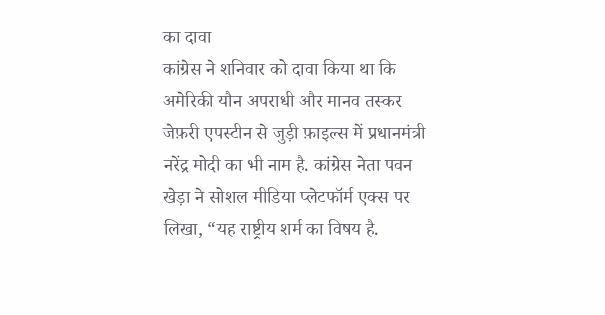का दावा
कांग्रेस ने शनिवार को दावा किया था कि अमेरिकी यौन अपराधी और मानव तस्कर जेफ़री एपस्टीन से जुड़ी फ़ाइल्स में प्रधानमंत्री नरेंद्र मोदी का भी नाम है. कांग्रेस नेता पवन खेड़ा ने सोशल मीडिया प्लेटफॉर्म एक्स पर लिखा, “यह राष्ट्रीय शर्म का विषय है.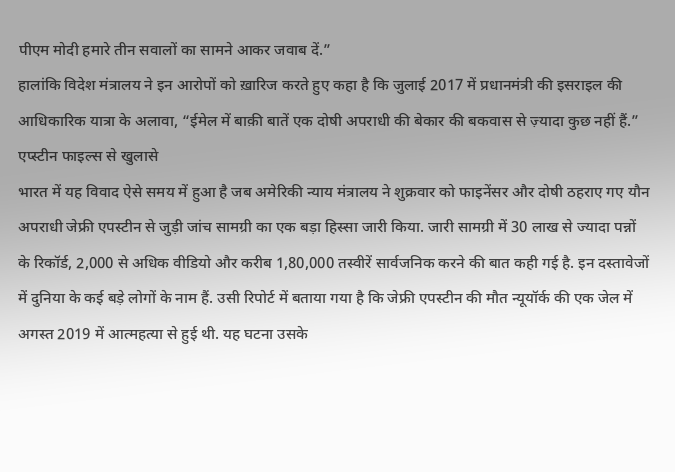पीएम मोदी हमारे तीन सवालों का सामने आकर जवाब दें.”
हालांकि विदेश मंत्रालय ने इन आरोपों को ख़ारिज करते हुए कहा है कि जुलाई 2017 में प्रधानमंत्री की इसराइल की आधिकारिक यात्रा के अलावा, “ईमेल में बाक़ी बातें एक दोषी अपराधी की बेकार की बकवास से ज़्यादा कुछ नहीं हैं.”
एप्स्टीन फाइल्स से खुलासे
भारत में यह विवाद ऐसे समय में हुआ है जब अमेरिकी न्याय मंत्रालय ने शुक्रवार को फाइनेंसर और दोषी ठहराए गए यौन अपराधी जेफ्री एपस्टीन से जुड़ी जांच सामग्री का एक बड़ा हिस्सा जारी किया. जारी सामग्री में 30 लाख से ज्यादा पन्नों के रिकॉर्ड, 2,000 से अधिक वीडियो और करीब 1,80,000 तस्वीरें सार्वजनिक करने की बात कही गई है. इन दस्तावेजों में दुनिया के कई बड़े लोगों के नाम हैं. उसी रिपोर्ट में बताया गया है कि जेफ्री एपस्टीन की मौत न्यूयॉर्क की एक जेल में अगस्त 2019 में आत्महत्या से हुई थी. यह घटना उसके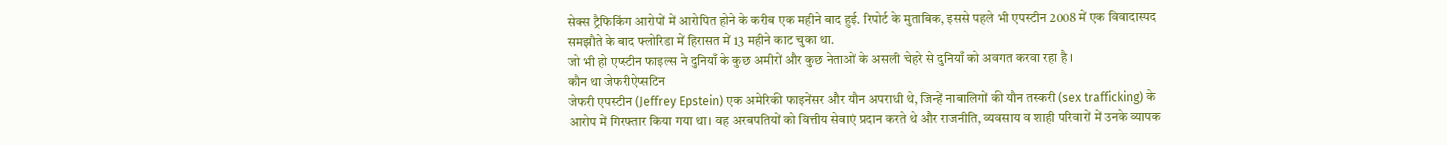सेक्स ट्रैफिकिंग आरोपों में आरोपित होने के करीब एक महीने बाद हुई. रिपोर्ट के मुताबिक, इससे पहले भी एपस्टीन 2008 में एक विवादास्पद समझौते के बाद फ्लोरिडा में हिरासत में 13 महीने काट चुका था.
जो भी हो एप्स्टीन फाइल्स ने दुनियाँ के कुछ अमीरों और कुछ नेताओं के असली चेहरे से दुनियाँ को अवगत करवा रहा है ।
कौन था जेफरीऐप्सटिन
जेफरी एपस्टीन (Jeffrey Epstein) एक अमेरिकी फाइनेंसर और यौन अपराधी थे, जिन्हें नाबालिगों की यौन तस्करी (sex trafficking) के आरोप में गिरफ्तार किया गया था। वह अरबपतियों को वित्तीय सेवाएं प्रदान करते थे और राजनीति, व्यवसाय व शाही परिवारों में उनके व्यापक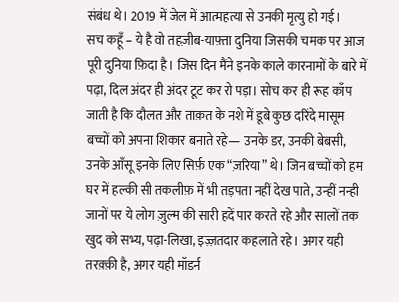संबंध थे। 2019 में जेल में आत्महत्या से उनकी मृत्यु हो गई।
सच कहूँ – ये है वो तहज़ीब-याफ़्ता दुनिया जिसकी चमक पर आज पूरी दुनिया फ़िदा है। जिस दिन मैंने इनके काले कारनामों के बारे में पढ़ा, दिल अंदर ही अंदर टूट कर रो पड़ा। सोच कर ही रूह काँप जाती है कि दौलत और ताक़त के नशे में डूबे कुछ दरिंदे मासूम बच्चों को अपना शिकार बनाते रहे— उनके डर, उनकी बेबसी, उनके आँसू इनके लिए सिर्फ़ एक “ज़रिया” थे। जिन बच्चों को हम घर में हल्की सी तकलीफ़ में भी तड़पता नहीं देख पाते, उन्हीं नन्ही जानों पर ये लोग ज़ुल्म की सारी हदें पार करते रहे और सालों तक खुद को सभ्य, पढ़ा-लिखा, इज़्ज़तदार कहलाते रहे। अगर यही तरक़्क़ी है, अगर यही मॉडर्न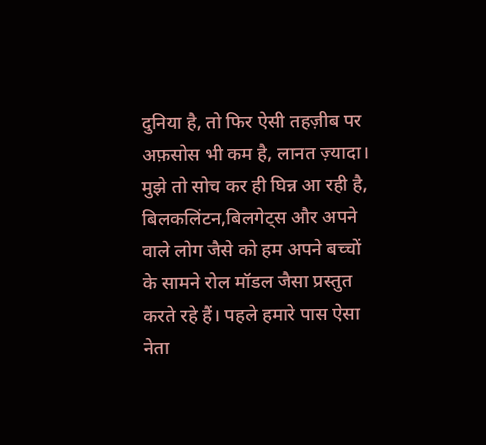दुनिया है, तो फिर ऐसी तहज़ीब पर अफ़सोस भी कम है, लानत ज़्यादा। मुझे तो सोच कर ही घिन्न आ रही है, बिलकलिंटन,बिलगेट्स और अपने वाले लोग जैसे को हम अपने बच्चों के सामने रोल मॉडल जैसा प्रस्तुत करते रहे हैं। पहले हमारे पास ऐसा नेता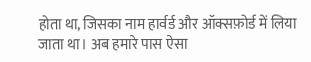होता था, जिसका नाम हार्वर्ड और ऑक्सफ़ोर्ड में लिया जाता था। अब हमारे पास ऐसा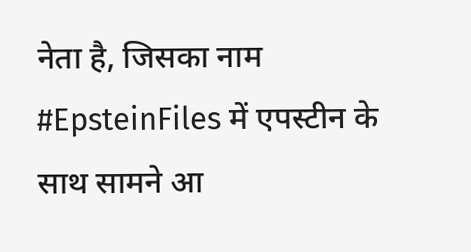नेता है, जिसका नाम #EpsteinFiles में एपस्टीन के साथ सामने आ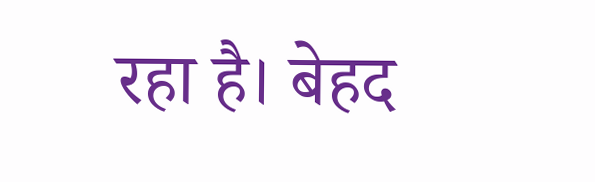रहा है। बेहद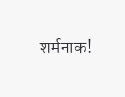शर्मनाक!